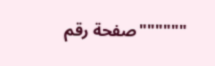""""""صفحة رقم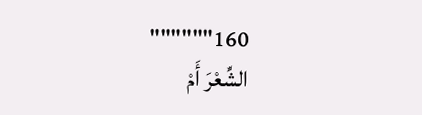160""""""
الشِّعْرَ أَمْ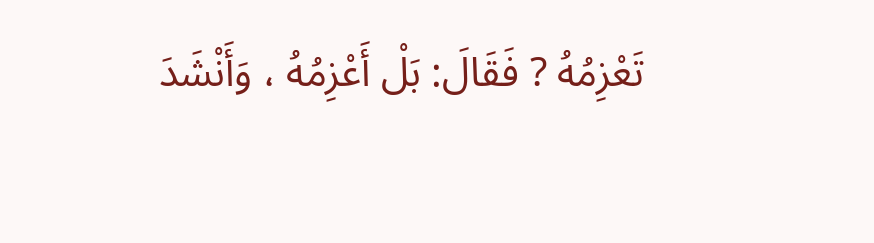تَعْزِمُهُ ? فَقَالَ: بَلْ أَعْزِمُهُ ، وَأَنْشَدَ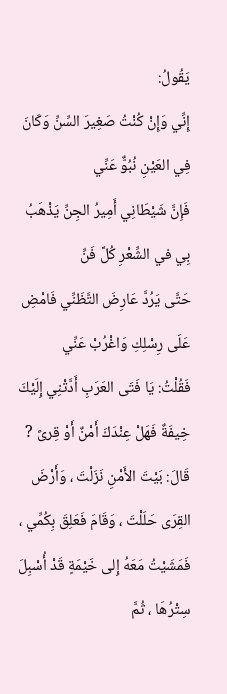يَقُولُ:
إِنِّي وَإِنْ كُنْتُ صَغِيرَ السِّنِّ وَكَانَ فِي العَيْنِ نُبُوٌّ عَنِّي
فَإِنَّ شَيْطَانِي أَمِيرُ الجِنِّ يَذْهَبُ بِي في الشِّعْرِ كُلَّ فَنِّ
حَتَّى يَرُدَّ عَارِضَ التَّظَنِّي فَامْضِ عَلَى رِسْلِكِ وَاغْرُبْ عَنِّي
فَقُلْتُ: يَا فَتَى العَرَبِ أَدَّتْنِي إِلَيْكَ خِيفَةٌ فَهَلْ عِنْدَكَ أَمْنٌ أَوْ قِرىً ? قَالَ: بَيْتَ الأَمْنِ نَزَلْتَ ، وَأَرْضَ القِرَى حَلَلْتَ ، وَقَامَ فَعَلِقَ بِكُمِّي ، فَمَشَيْتُ مَعَهُ إِلى خَيْمَةٍ قَدْ أُسْبِلَ سِتْرُهَا ، ثُمَّ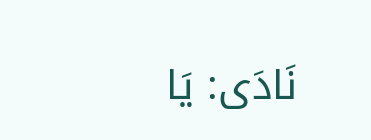نَادَى: يَا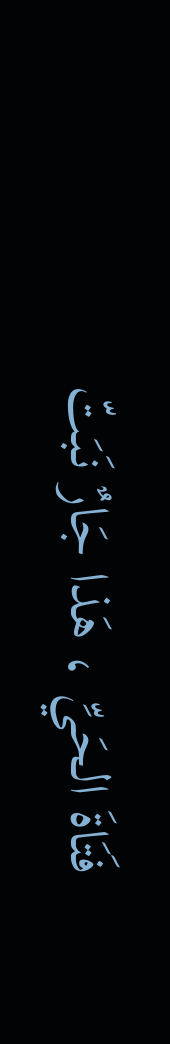فَتَاةَ الحَيِّ ، هَذا جَارٌ نَبَتّ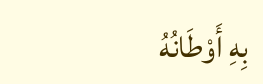بِهِ أَوْطَانُهُ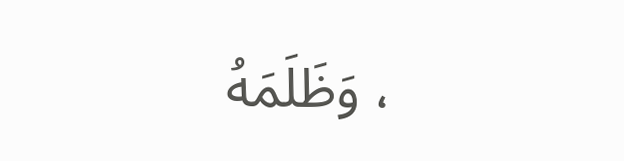، وَظَلَمَهُ